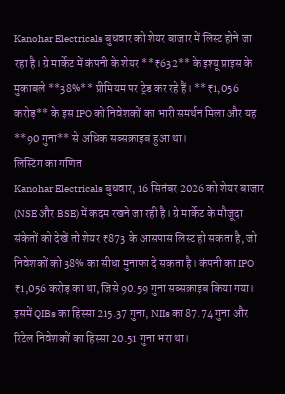Kanohar Electricals बुधवार को शेयर बाजार में लिस्ट होने जा रहा है। ग्रे मार्केट में कंपनी के शेयर **₹632** के इश्यू प्राइस के मुकाबले **38%** प्रीमियम पर ट्रेड कर रहे हैं। **₹1,056 करोड़** के इस IPO को निवेशकों का भारी समर्थन मिला और यह **90 गुना** से अधिक सब्सक्राइब हुआ था।
लिस्टिंग का गणित
Kanohar Electricals बुधवार, 16 सितंबर 2026 को शेयर बाजार (NSE और BSE) में कदम रखने जा रही है। ग्रे मार्केट के मौजूदा संकेतों को देखें तो शेयर ₹873 के आसपास लिस्ट हो सकता है, जो निवेशकों को 38% का सीधा मुनाफा दे सकता है। कंपनी का IPO ₹1,056 करोड़ का था, जिसे 90.59 गुना सब्सक्राइब किया गया। इसमें QIBs का हिस्सा 215.37 गुना, NIIs का 87.74 गुना और रिटेल निवेशकों का हिस्सा 20.51 गुना भरा था।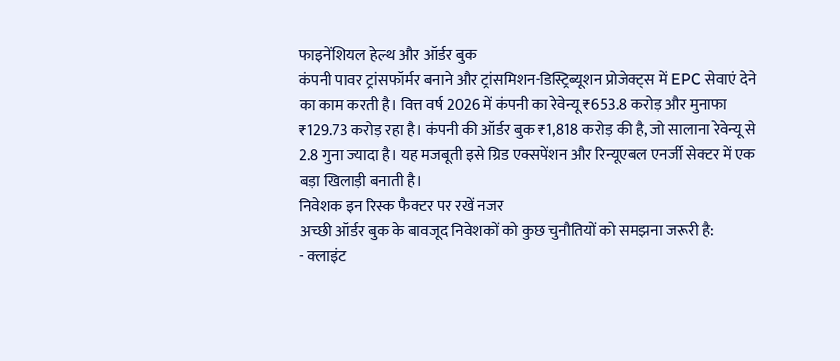फाइनेंशियल हेल्थ और ऑर्डर बुक
कंपनी पावर ट्रांसफॉर्मर बनाने और ट्रांसमिशन-डिस्ट्रिब्यूशन प्रोजेक्ट्स में EPC सेवाएं देने का काम करती है। वित्त वर्ष 2026 में कंपनी का रेवेन्यू ₹653.8 करोड़ और मुनाफा ₹129.73 करोड़ रहा है। कंपनी की ऑर्डर बुक ₹1,818 करोड़ की है, जो सालाना रेवेन्यू से 2.8 गुना ज्यादा है। यह मजबूती इसे ग्रिड एक्सपेंशन और रिन्यूएबल एनर्जी सेक्टर में एक बड़ा खिलाड़ी बनाती है।
निवेशक इन रिस्क फैक्टर पर रखें नजर
अच्छी ऑर्डर बुक के बावजूद निवेशकों को कुछ चुनौतियों को समझना जरूरी है:
- क्लाइंट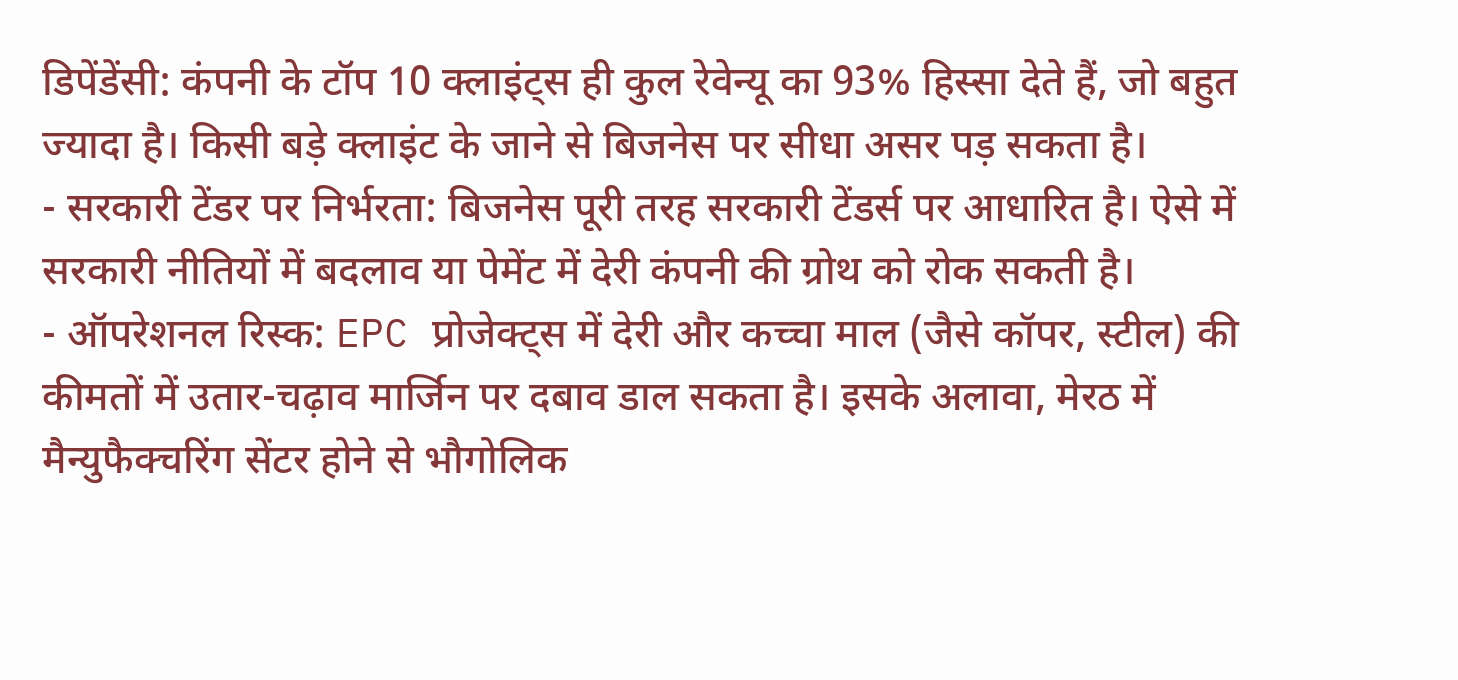डिपेंडेंसी: कंपनी के टॉप 10 क्लाइंट्स ही कुल रेवेन्यू का 93% हिस्सा देते हैं, जो बहुत ज्यादा है। किसी बड़े क्लाइंट के जाने से बिजनेस पर सीधा असर पड़ सकता है।
- सरकारी टेंडर पर निर्भरता: बिजनेस पूरी तरह सरकारी टेंडर्स पर आधारित है। ऐसे में सरकारी नीतियों में बदलाव या पेमेंट में देरी कंपनी की ग्रोथ को रोक सकती है।
- ऑपरेशनल रिस्क: EPC प्रोजेक्ट्स में देरी और कच्चा माल (जैसे कॉपर, स्टील) की कीमतों में उतार-चढ़ाव मार्जिन पर दबाव डाल सकता है। इसके अलावा, मेरठ में मैन्युफैक्चरिंग सेंटर होने से भौगोलिक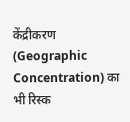केंद्रीकरण (Geographic Concentration) का भी रिस्क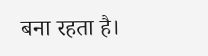बना रहता है।